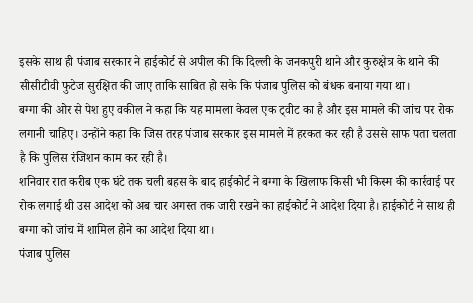इसके साथ ही पंजाब सरकार ने हाईकोर्ट से अपील की कि दिल्ली के जनकपुरी थाने और कुरुक्षेत्र के थाने की सीसीटीवी फुटेज सुरक्षित की जाए ताकि साबित हो सके कि पंजाब पुलिस को बंधक बनाया गया था।
बग्गा की ओर से पेश हुए वकील ने कहा कि यह मामला केवल एक ट्वीट का है और इस मामले की जांच पर रोक लगानी चाहिए। उन्होंने कहा कि जिस तरह पंजाब सरकार इस मामले में हरकत कर रही है उससे साफ पता चलता है कि पुलिस रंजिशन काम कर रही है।
शनिवार रात करीब एक घंटे तक चली बहस के बाद हाईकोर्ट ने बग्गा के खिलाफ किसी भी किस्म की कार्रवाई पर रोक लगाई थी उस आदेश को अब चार अगस्त तक जारी रखने का हाईकोर्ट ने आदेश दिया है। हाईकोर्ट ने साथ ही बग्गा को जांच में शामिल होने का आदेश दिया था।
पंजाब पुलिस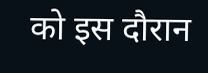को इस दौरान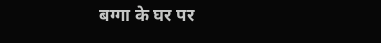बग्गा के घर पर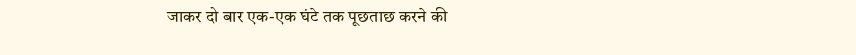जाकर दो बार एक-एक घंटे तक पूछताछ करने की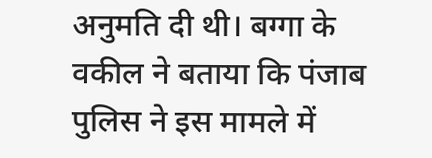अनुमति दी थी। बग्गा के वकील ने बताया कि पंजाब पुलिस ने इस मामले में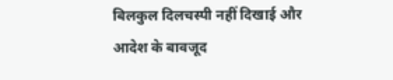बिलकुल दिलचस्पी नहीं दिखाई और आदेश के बावजूद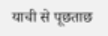याची से पूछताछ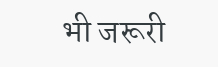भी जरूरी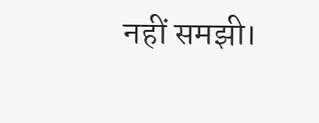नहीं समझी।